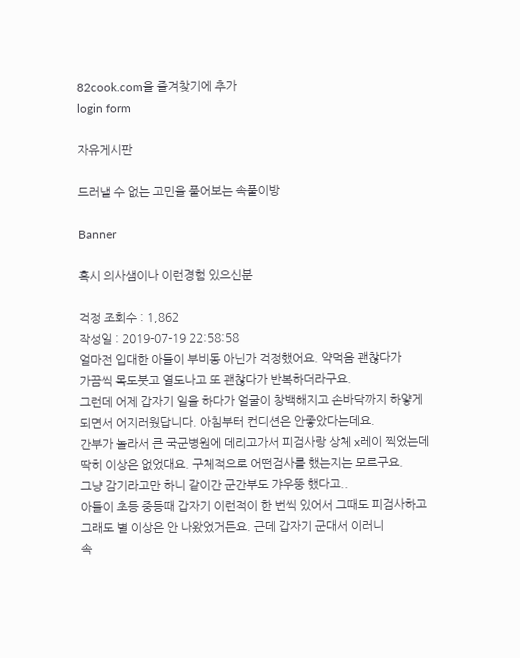82cook.com을 즐겨찾기에 추가
login form

자유게시판

드러낼 수 없는 고민을 풀어보는 속풀이방

Banner

혹시 의사샘이나 이런경험 있으신분

걱정 조회수 : 1,862
작성일 : 2019-07-19 22:58:58
얼마전 입대한 아들이 부비동 아닌가 걱정했어요. 약먹음 괜찮다가
가끔씩 목도붓고 열도나고 또 괜찮다가 반복하더라구요.
그런데 어제 갑자기 일을 하다가 얼굴이 창백해지고 손바닥까지 하얗게
되면서 어지러웠답니다. 아침부터 컨디션은 안좋았다는데요.
간부가 놀라서 큰 국군병원에 데리고가서 피검사랑 상체 x레이 찍었는데
딱히 이상은 없었대요. 구체적으로 어떤검사를 했는지는 모르구요.
그냥 감기라고만 하니 같이간 군간부도 갸우뚱 했다고..
아들이 초등 중등때 갑자기 이런적이 한 번씩 있어서 그때도 피검사하고
그래도 별 이상은 안 나왔었거든요. 근데 갑자기 군대서 이러니
속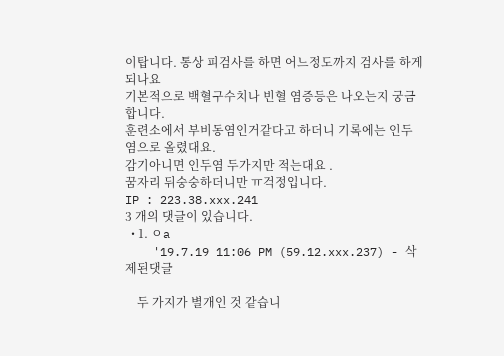이탑니다. 통상 피검사를 하면 어느정도까지 검사를 하게되나요
기본적으로 백혈구수치나 빈혈 염증등은 나오는지 궁금합니다.
훈련소에서 부비동염인거같다고 하더니 기록에는 인두염으로 올렸대요.
감기아니면 인두염 두가지만 적는대요 .
꿈자리 뒤숭숭하더니만 ㅠ걱정입니다.
IP : 223.38.xxx.241
3 개의 댓글이 있습니다.
  • 1. ㅇa
    '19.7.19 11:06 PM (59.12.xxx.237) - 삭제된댓글

    두 가지가 별개인 것 같습니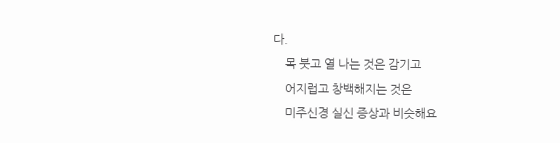다.
    목 붓고 열 나는 것은 감기고
    어지럽고 창백해지는 것은
    미주신경 실신 증상과 비슷해요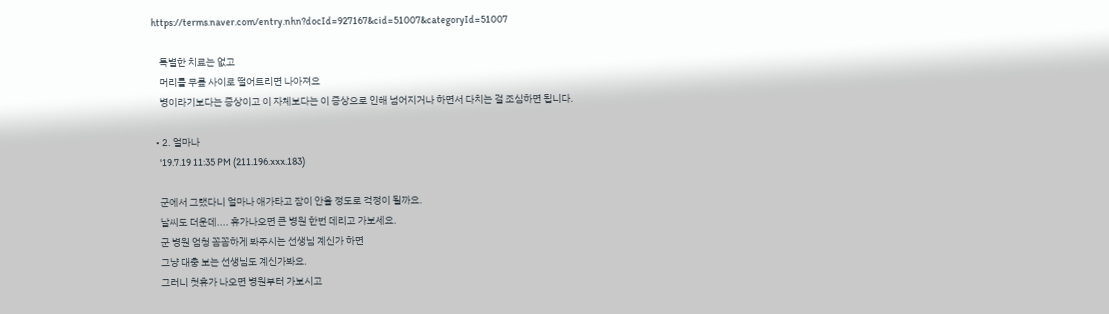https://terms.naver.com/entry.nhn?docId=927167&cid=51007&categoryId=51007

    특별한 치료는 없고
    머리를 무릎 사이로 떨어트리면 나아져요
    병이라기보다는 증상이고 이 자체보다는 이 증상으로 인해 넘어지거나 하면서 다치는 걸 조심하면 됩니다.

  • 2. 얼마나
    '19.7.19 11:35 PM (211.196.xxx.183)

    군에서 그랬다니 얼마나 애가타고 잠이 안올 정도로 걱정이 될까요.
    날씨도 더운데.... 휴가나오면 큰 병원 한번 데리고 가보세요.
    군 병원 엄청 꼼꼼하게 봐주시는 선생님 계신가 하면
    그냥 대충 보는 선생님도 계신가봐요.
    그러니 첫휴가 나오면 병원부터 가보시고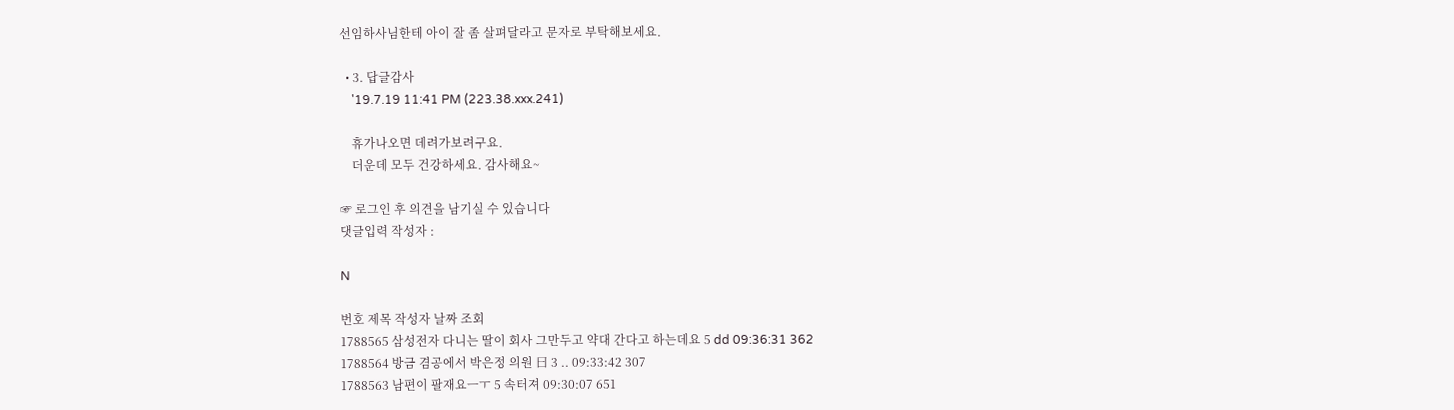선임하사님한테 아이 잘 좀 살펴달라고 문자로 부탁해보세요.

  • 3. 답글감사
    '19.7.19 11:41 PM (223.38.xxx.241)

    휴가나오면 데려가보려구요.
    더운데 모두 건강하세요. 감사해요~

☞ 로그인 후 의견을 남기실 수 있습니다
댓글입력 작성자 :

N

번호 제목 작성자 날짜 조회
1788565 삼성전자 다니는 딸이 회사 그만두고 약대 간다고 하는데요 5 dd 09:36:31 362
1788564 방금 겸공에서 박은정 의원 曰 3 .. 09:33:42 307
1788563 남편이 팔재요ㅡㅜ 5 속터져 09:30:07 651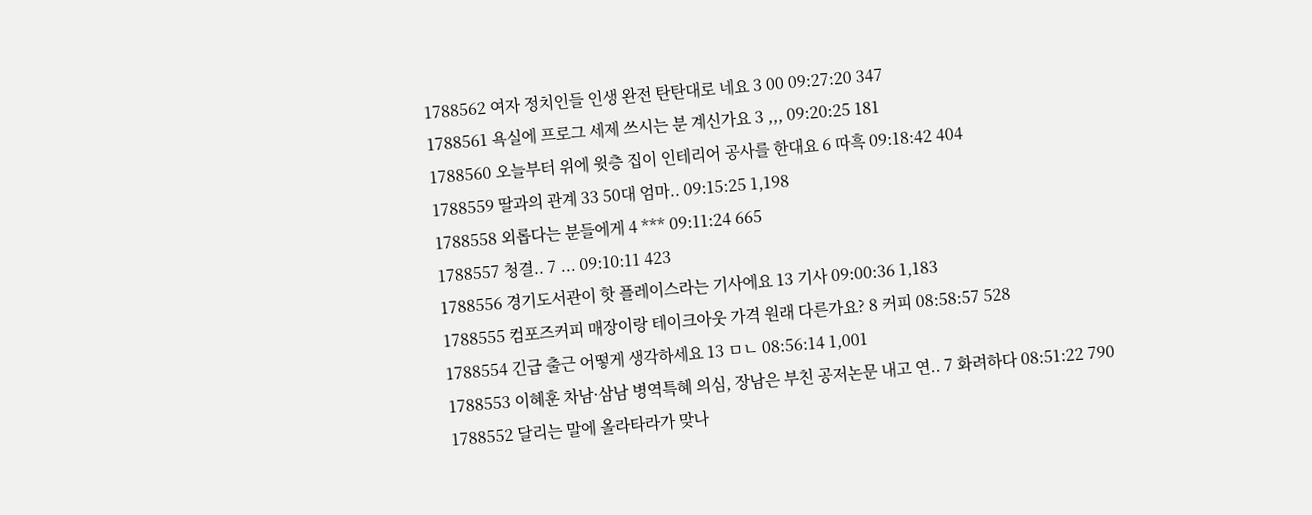1788562 여자 정치인들 인생 완전 탄탄대로 네요 3 00 09:27:20 347
1788561 욕실에 프로그 세제 쓰시는 분 계신가요 3 ,,, 09:20:25 181
1788560 오늘부터 위에 윗층 집이 인테리어 공사를 한대요 6 따흑 09:18:42 404
1788559 딸과의 관계 33 50대 엄마.. 09:15:25 1,198
1788558 외롭다는 분들에게 4 *** 09:11:24 665
1788557 청결.. 7 ... 09:10:11 423
1788556 경기도서관이 핫 플레이스라는 기사에요 13 기사 09:00:36 1,183
1788555 컴포즈커피 매장이랑 테이크아웃 가격 원래 다른가요? 8 커피 08:58:57 528
1788554 긴급 출근 어떻게 생각하세요 13 ㅁㄴ 08:56:14 1,001
1788553 이혜훈 차남·삼남 병역특혜 의심, 장남은 부친 공저논문 내고 연.. 7 화려하다 08:51:22 790
1788552 달리는 말에 올라타라가 맞나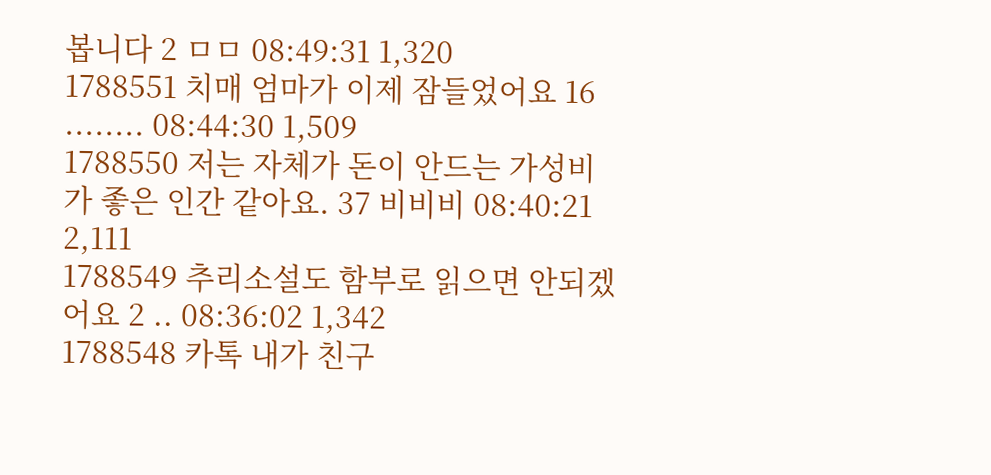봅니다 2 ㅁㅁ 08:49:31 1,320
1788551 치매 엄마가 이제 잠들었어요 16 ........ 08:44:30 1,509
1788550 저는 자체가 돈이 안드는 가성비가 좋은 인간 같아요. 37 비비비 08:40:21 2,111
1788549 추리소설도 함부로 읽으면 안되겠어요 2 .. 08:36:02 1,342
1788548 카톡 내가 친구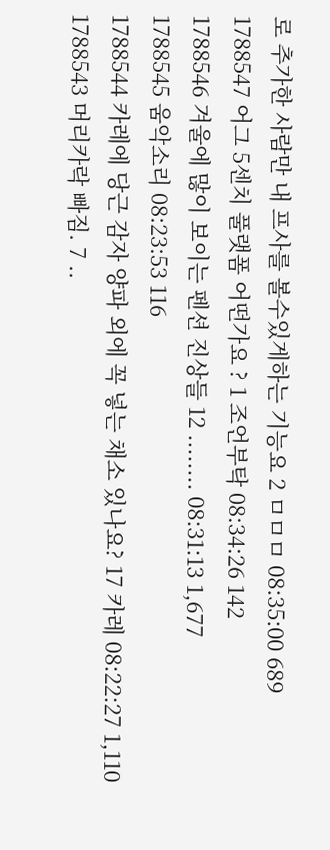로 추가한 사람만 내 프사를 볼수있게하는 기능요 2 ㅁㅁㅁ 08:35:00 689
1788547 어그 5센치 풀랫폼 어떤가요 ? 1 조언부탁 08:34:26 142
1788546 겨울에 많이 보이는 펜션 진상들 12 ........ 08:31:13 1,677
1788545 움악소리 08:23:53 116
1788544 카레에 당근 감자 양파 외에 꼭 넣는 채소 있나요? 17 카레 08:22:27 1,110
1788543 머리카락 빠짐. 7 ..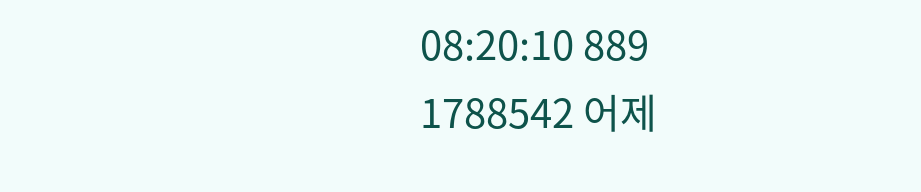08:20:10 889
1788542 어제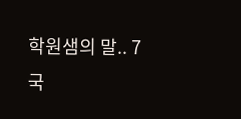학원샘의 말.. 7 국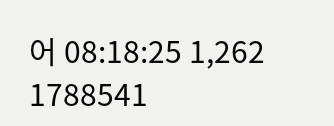어 08:18:25 1,262
1788541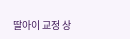딸아이 교정 상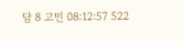담 8 고민 08:12:57 522